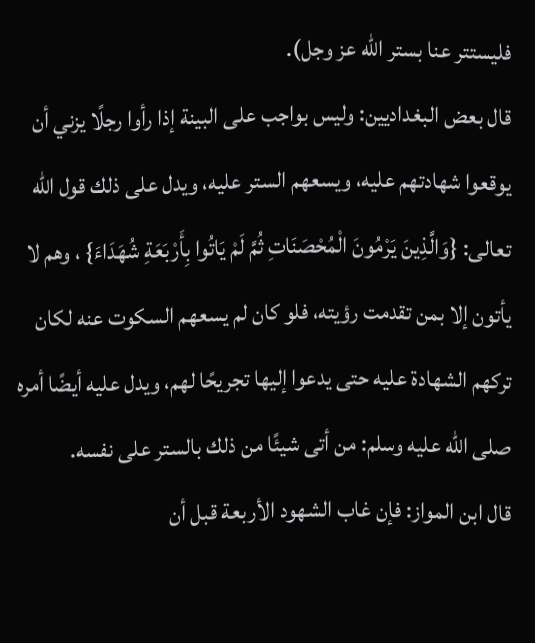فليستتر عنا بستر الله عز وجل).
قال بعض البغداديين: وليس بواجب على البينة إذا رأوا رجلًا يزني أن يوقعوا شهادتهم عليه، ويسعهم الستر عليه، ويدل على ذلك قول الله تعالى: {وَالَّذِينَ يَرْمُونَ الْمُحْصَنَاتِ ثُمَّ لَمْ يَاتُوا بِأَرْبَعَةِ شُهَدَاءَ} ، وهم لا يأتون إلا بمن تقدمت رؤيته، فلو كان لم يسعهم السكوت عنه لكان تركهم الشهادة عليه حتى يدعوا إليها تجريحًا لهم، ويدل عليه أيضًا أمره صلى الله عليه وسلم: من أتى شيئًا من ذلك بالستر على نفسه.
قال ابن المواز: فإن غاب الشهود الأربعة قبل أن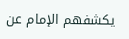يكشفهم الإمام عن